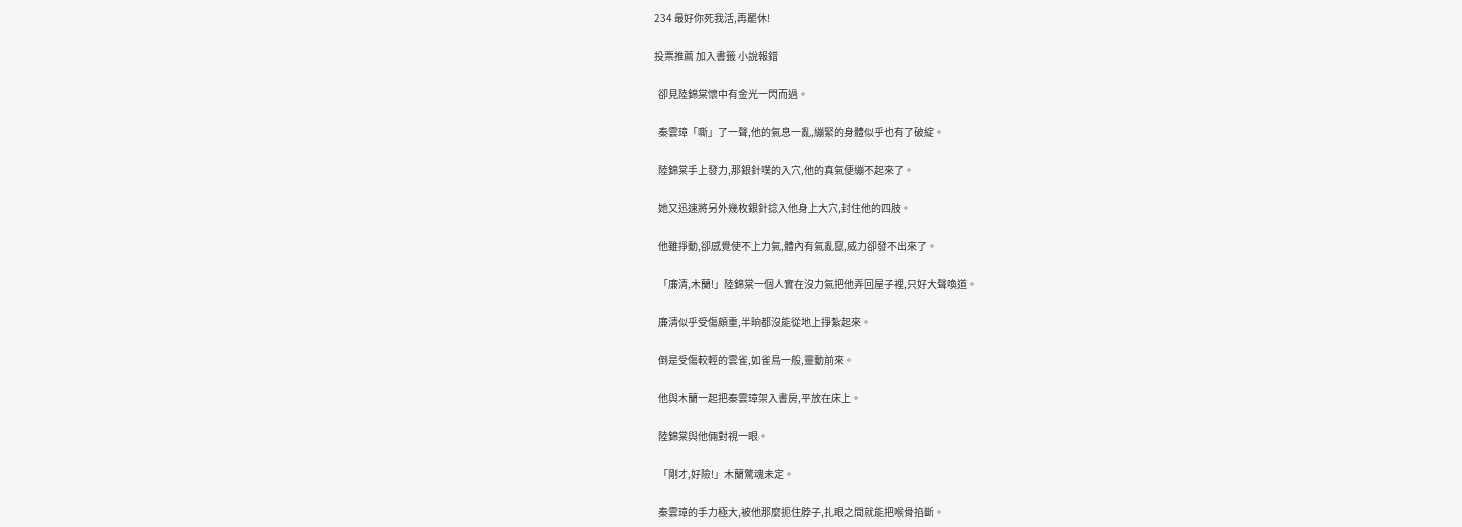234 最好你死我活,再罷休!

投票推薦 加入書籤 小說報錯

  卻見陸錦棠懷中有金光一閃而過。

  秦雲璋「嘶」了一聲,他的氣息一亂,繃緊的身體似乎也有了破綻。

  陸錦棠手上發力,那銀針噗的入穴,他的真氣便繃不起來了。

  她又迅速將另外幾枚銀針捻入他身上大穴,封住他的四肢。

  他雖掙動,卻感覺使不上力氣,體內有氣亂竄,威力卻發不出來了。

  「廉清,木蘭!」陸錦棠一個人實在沒力氣把他弄回屋子裡,只好大聲喚道。

  廉清似乎受傷頗重,半晌都沒能從地上掙紮起來。

  倒是受傷較輕的雲雀,如雀鳥一般,靈動前來。

  他與木蘭一起把秦雲璋架入書房,平放在床上。

  陸錦棠與他倆對視一眼。

  「剛才,好險!」木蘭驚魂未定。

  秦雲璋的手力極大,被他那麼扼住脖子,扎眼之間就能把喉骨掐斷。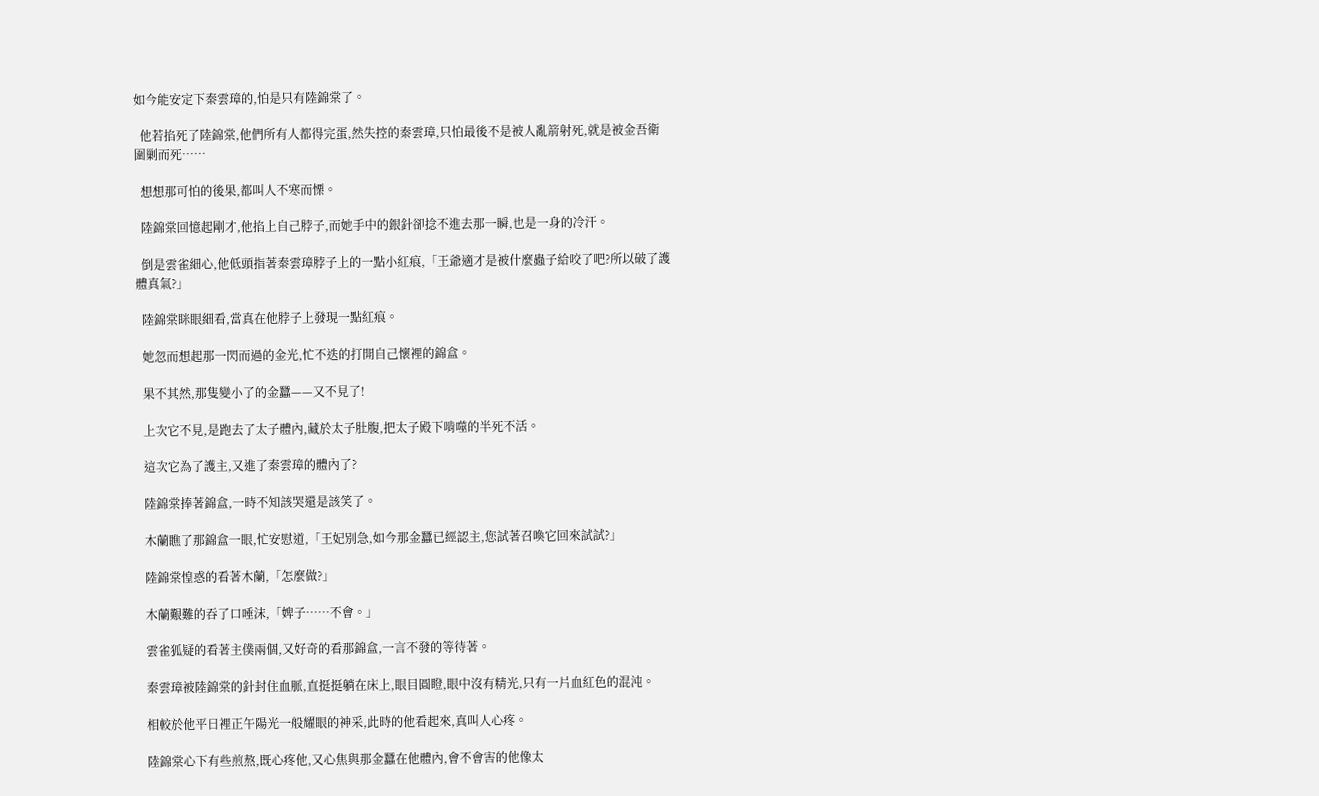如今能安定下秦雲璋的,怕是只有陸錦棠了。

  他若掐死了陸錦棠,他們所有人都得完蛋,然失控的秦雲璋,只怕最後不是被人亂箭射死,就是被金吾衛圍剿而死……

  想想那可怕的後果,都叫人不寒而慄。

  陸錦棠回憶起剛才,他掐上自己脖子,而她手中的銀針卻捻不進去那一瞬,也是一身的冷汗。

  倒是雲雀細心,他低頭指著秦雲璋脖子上的一點小紅痕,「王爺適才是被什麼蟲子給咬了吧?所以破了護體真氣?」

  陸錦棠眯眼細看,當真在他脖子上發現一點紅痕。

  她忽而想起那一閃而過的金光,忙不迭的打開自己懷裡的錦盒。

  果不其然,那隻變小了的金蠶——又不見了!

  上次它不見,是跑去了太子體內,藏於太子肚腹,把太子殿下啃噬的半死不活。

  這次它為了護主,又進了秦雲璋的體內了?

  陸錦棠捧著錦盒,一時不知該哭還是該笑了。

  木蘭瞧了那錦盒一眼,忙安慰道,「王妃別急,如今那金蠶已經認主,您試著召喚它回來試試?」

  陸錦棠惶惑的看著木蘭,「怎麼做?」

  木蘭艱難的吞了口唾沫,「婢子……不會。」

  雲雀狐疑的看著主僕兩個,又好奇的看那錦盒,一言不發的等待著。

  秦雲璋被陸錦棠的針封住血脈,直挺挺躺在床上,眼目圓瞪,眼中沒有精光,只有一片血紅色的混沌。

  相較於他平日裡正午陽光一般耀眼的神采,此時的他看起來,真叫人心疼。

  陸錦棠心下有些煎熬,既心疼他,又心焦與那金蠶在他體內,會不會害的他像太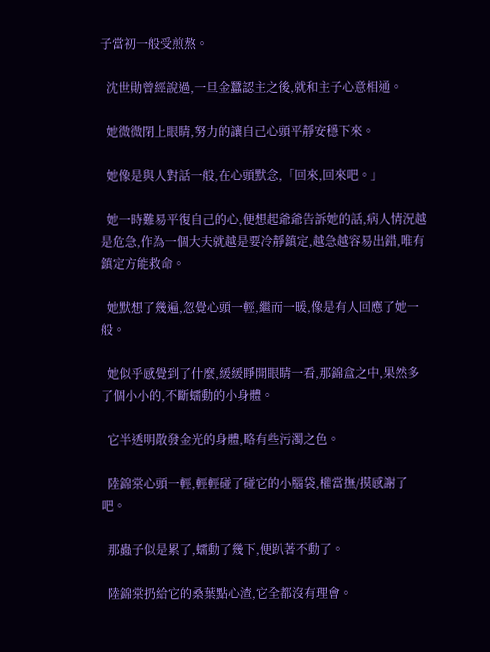子當初一般受煎熬。

  沈世勛曾經說過,一旦金蠶認主之後,就和主子心意相通。

  她微微閉上眼睛,努力的讓自己心頭平靜安穩下來。

  她像是與人對話一般,在心頭默念,「回來,回來吧。」

  她一時難易平復自己的心,便想起爺爺告訴她的話,病人情況越是危急,作為一個大夫就越是要冷靜鎮定,越急越容易出錯,唯有鎮定方能救命。

  她默想了幾遍,忽覺心頭一輕,繼而一暖,像是有人回應了她一般。

  她似乎感覺到了什麼,緩緩睜開眼睛一看,那錦盒之中,果然多了個小小的,不斷蠕動的小身體。

  它半透明散發金光的身體,略有些污濁之色。

  陸錦棠心頭一輕,輕輕碰了碰它的小腦袋,權當撫/摸感謝了吧。

  那蟲子似是累了,蠕動了幾下,便趴著不動了。

  陸錦棠扔給它的桑葉點心渣,它全都沒有理會。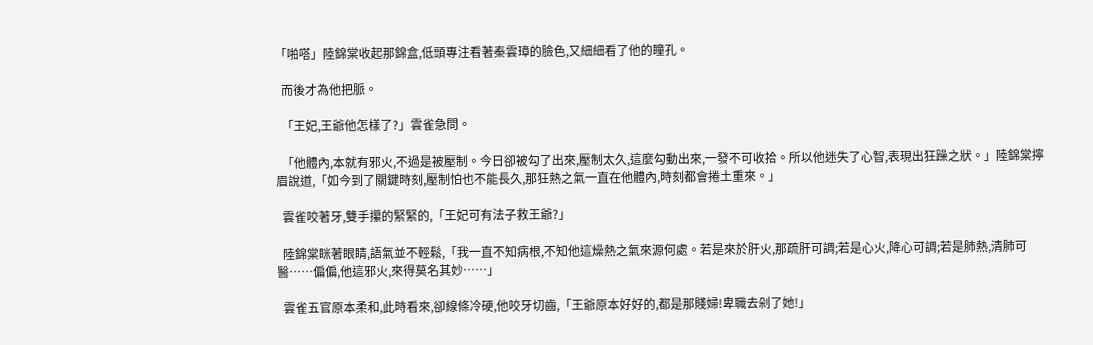「啪嗒」陸錦棠收起那錦盒,低頭專注看著秦雲璋的臉色,又細細看了他的瞳孔。

  而後才為他把脈。

  「王妃,王爺他怎樣了?」雲雀急問。

  「他體內,本就有邪火,不過是被壓制。今日卻被勾了出來,壓制太久,這麼勾動出來,一發不可收拾。所以他迷失了心智,表現出狂躁之狀。」陸錦棠擰眉說道,「如今到了關鍵時刻,壓制怕也不能長久,那狂熱之氣一直在他體內,時刻都會捲土重來。」

  雲雀咬著牙,雙手攥的緊緊的,「王妃可有法子救王爺?」

  陸錦棠眯著眼睛,語氣並不輕鬆,「我一直不知病根,不知他這燥熱之氣來源何處。若是來於肝火,那疏肝可調;若是心火,降心可調;若是肺熱,清肺可醫……偏偏,他這邪火,來得莫名其妙……」

  雲雀五官原本柔和,此時看來,卻線條冷硬,他咬牙切齒,「王爺原本好好的,都是那賤婦!卑職去剁了她!」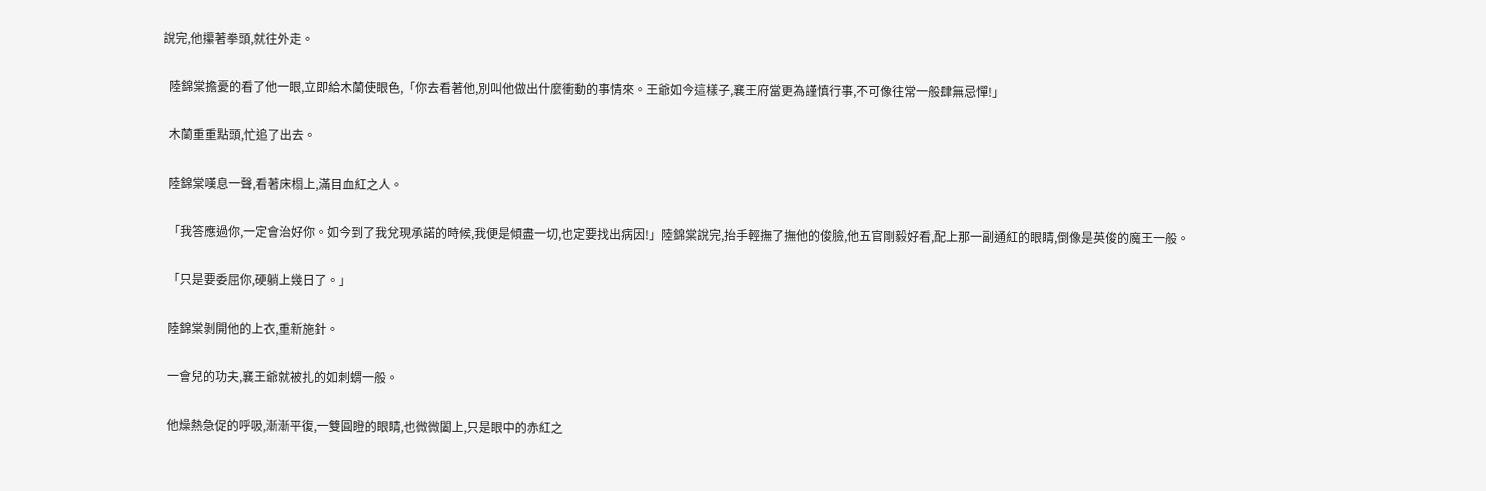說完,他攥著拳頭,就往外走。

  陸錦棠擔憂的看了他一眼,立即給木蘭使眼色,「你去看著他,別叫他做出什麼衝動的事情來。王爺如今這樣子,襄王府當更為謹慎行事,不可像往常一般肆無忌憚!」

  木蘭重重點頭,忙追了出去。

  陸錦棠嘆息一聲,看著床榻上,滿目血紅之人。

  「我答應過你,一定會治好你。如今到了我兌現承諾的時候,我便是傾盡一切,也定要找出病因!」陸錦棠說完,抬手輕撫了撫他的俊臉,他五官剛毅好看,配上那一副通紅的眼睛,倒像是英俊的魔王一般。

  「只是要委屈你,硬躺上幾日了。」

  陸錦棠剝開他的上衣,重新施針。

  一會兒的功夫,襄王爺就被扎的如刺蝟一般。

  他燥熱急促的呼吸,漸漸平復,一雙圓瞪的眼睛,也微微闔上,只是眼中的赤紅之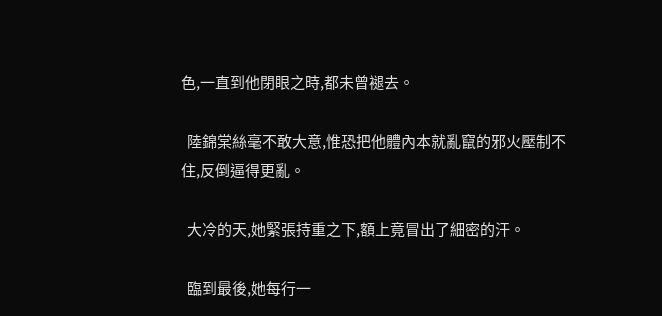色,一直到他閉眼之時,都未曾褪去。

  陸錦棠絲毫不敢大意,惟恐把他體內本就亂竄的邪火壓制不住,反倒逼得更亂。

  大冷的天,她緊張持重之下,額上竟冒出了細密的汗。

  臨到最後,她每行一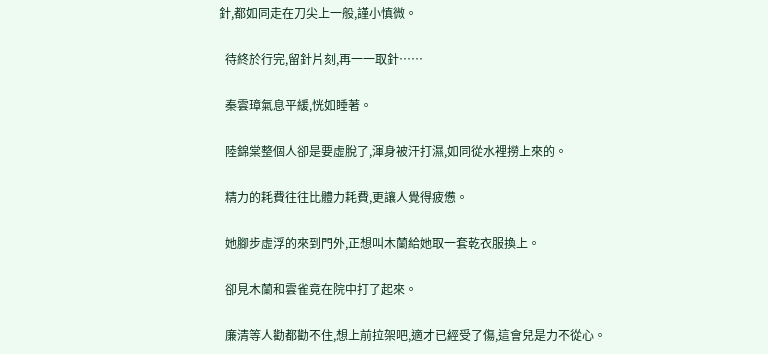針,都如同走在刀尖上一般,謹小慎微。

  待終於行完,留針片刻,再一一取針……

  秦雲璋氣息平緩,恍如睡著。

  陸錦棠整個人卻是要虛脫了,渾身被汗打濕,如同從水裡撈上來的。

  精力的耗費往往比體力耗費,更讓人覺得疲憊。

  她腳步虛浮的來到門外,正想叫木蘭給她取一套乾衣服換上。

  卻見木蘭和雲雀竟在院中打了起來。

  廉清等人勸都勸不住,想上前拉架吧,適才已經受了傷,這會兒是力不從心。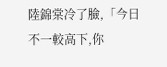陸錦棠冷了臉,「今日不一較高下,你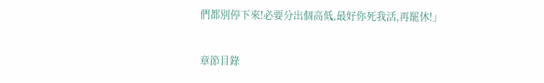們都別停下來!必要分出個高低,最好你死我活,再罷休!」

章節目錄